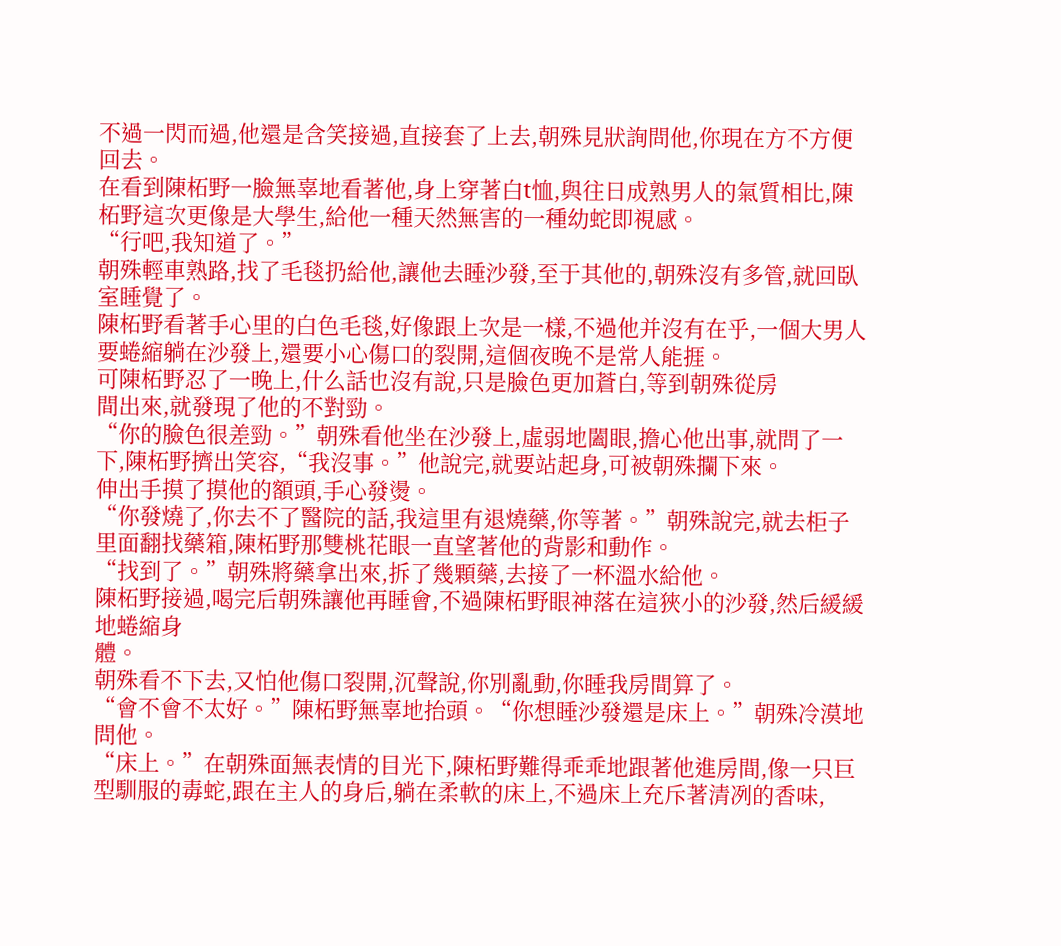不過一閃而過,他還是含笑接過,直接套了上去,朝殊見狀詢問他,你現在方不方便回去。
在看到陳柘野一臉無辜地看著他,身上穿著白t恤,與往日成熟男人的氣質相比,陳柘野這次更像是大學生,給他一種天然無害的一種幼蛇即視感。
“行吧,我知道了。”
朝殊輕車熟路,找了毛毯扔給他,讓他去睡沙發,至于其他的,朝殊沒有多管,就回臥室睡覺了。
陳柘野看著手心里的白色毛毯,好像跟上次是一樣,不過他并沒有在乎,一個大男人要蜷縮躺在沙發上,還要小心傷口的裂開,這個夜晚不是常人能捱。
可陳柘野忍了一晚上,什么話也沒有說,只是臉色更加蒼白,等到朝殊從房
間出來,就發現了他的不對勁。
“你的臉色很差勁。”朝殊看他坐在沙發上,虛弱地闔眼,擔心他出事,就問了一下,陳柘野擠出笑容,“我沒事。”他說完,就要站起身,可被朝殊攔下來。
伸出手摸了摸他的額頭,手心發燙。
“你發燒了,你去不了醫院的話,我這里有退燒藥,你等著。”朝殊說完,就去柜子里面翻找藥箱,陳柘野那雙桃花眼一直望著他的背影和動作。
“找到了。”朝殊將藥拿出來,拆了幾顆藥,去接了一杯溫水給他。
陳柘野接過,喝完后朝殊讓他再睡會,不過陳柘野眼神落在這狹小的沙發,然后緩緩地蜷縮身
體。
朝殊看不下去,又怕他傷口裂開,沉聲說,你別亂動,你睡我房間算了。
“會不會不太好。”陳柘野無辜地抬頭。“你想睡沙發還是床上。”朝殊冷漠地問他。
“床上。”在朝殊面無表情的目光下,陳柘野難得乖乖地跟著他進房間,像一只巨型馴服的毒蛇,跟在主人的身后,躺在柔軟的床上,不過床上充斥著清冽的香味,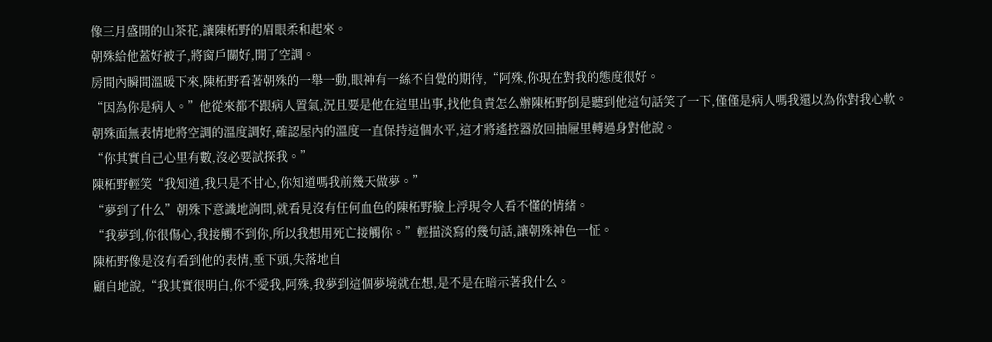像三月盛開的山茶花,讓陳柘野的眉眼柔和起來。
朝殊給他蓋好被子,將窗戶關好,開了空調。
房間內瞬間溫暖下來,陳柘野看著朝殊的一舉一動,眼神有一絲不自覺的期待,“阿殊,你現在對我的態度很好。
“因為你是病人。”他從來都不跟病人置氣,況且要是他在這里出事,找他負責怎么辦陳柘野倒是聽到他這句話笑了一下,僅僅是病人嗎我還以為你對我心軟。
朝殊面無表情地將空調的溫度調好,確認屋內的溫度一直保持這個水平,這才將遙控器放回抽屜里轉過身對他說。
“你其實自己心里有數,沒必要試探我。”
陳柘野輕笑“我知道,我只是不甘心,你知道嗎我前幾天做夢。”
“夢到了什么”朝殊下意識地詢問,就看見沒有任何血色的陳柘野臉上浮現令人看不懂的情緒。
“我夢到,你很傷心,我接觸不到你,所以我想用死亡接觸你。”輕描淡寫的幾句話,讓朝殊神色一怔。
陳柘野像是沒有看到他的表情,垂下頭,失落地自
顧自地說,“我其實很明白,你不愛我,阿殊,我夢到這個夢境就在想,是不是在暗示著我什么。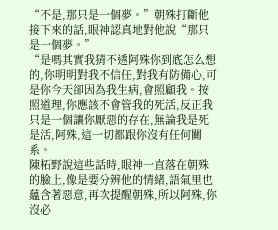“不是,那只是一個夢。”朝殊打斷他接下來的話,眼神認真地對他說“那只是一個夢。”
“是嗎其實我猜不透阿殊你到底怎么想的,你明明對我不信任,對我有防備心,可是你今天卻因為我生病,會照顧我。按照道理,你應該不會管我的死活,反正我只是一個讓你厭惡的存在,無論我是死是活,阿殊,這一切都跟你沒有任何關系。
陳柘野說這些話時,眼神一直落在朝殊的臉上,像是要分辨他的情緒,語氣里也蘊含著惡意,再次提醒朝殊,所以阿殊,你沒必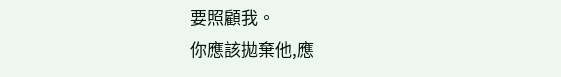要照顧我。
你應該拋棄他,應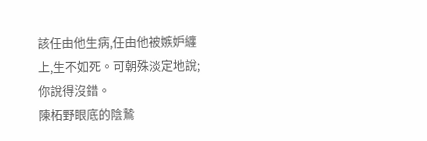該任由他生病,任由他被嫉妒纏上,生不如死。可朝殊淡定地說;你說得沒錯。
陳柘野眼底的陰鷙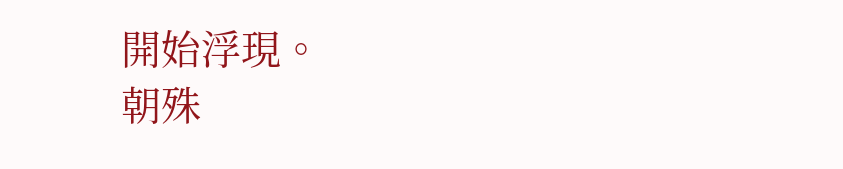開始浮現。
朝殊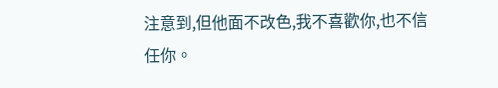注意到,但他面不改色,我不喜歡你,也不信任你。